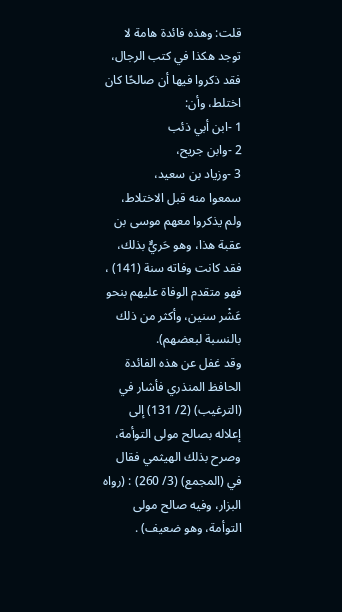قلت: وهذه فائدة هامة لا توجد هكذا في كتب الرجال، فقد ذكروا فيها أن صالحًا كان اختلط، وأن:
1 -ابن أبي ذئب
2 -وابن جريح،
3 -وزياد بن سعيد،
سمعوا منه قبل الاختلاط، ولم يذكروا معهم موسى بن عقبة هذا، وهو حَريٌّ بذلك، فقد كانت وفاته سنة (141) ، فهو متقدم الوفاة عليهم بنحو عَشْر سنين، وأكثر من ذلك بالنسبة لبعضهم).
وقد غفل عن هذه الفائدة الحافظ المنذري فأشار في (الترغيب) (2/ 131) إلى إعلاله بصالح مولى التوأمة، وصرح بذلك الهيثمي فقال في (المجمع) (3/ 260) : (رواه البزار، وفيه صالح مولى التوأمة، وهو ضعيف) .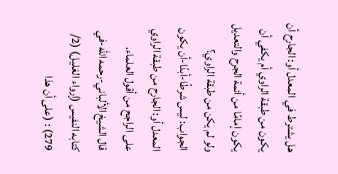هل يشترط في المعدل أو: الجارح أن يكون من طبقة الراوي أم يكفي أن يكون إمامًا من أئمة الجرح والتعديل ولو لم يكن من طبقة الراوي؟
الجواب: ليس شرطًا-أبدًا-أن يكون المعدل أو: الجارح من طبقة الراوي على الراجح من أقول العلماء.
قال الشيخ الألباني-رحمه الله-في كتابه النفيس (إرواء الغليل) (2/ 279) : (على أن هذا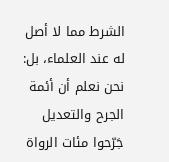الشرط مما لا أصل له عند العلماء، بل: نحن نعلم أن أئمة الجرح والتعديل جَرّحوا مئات الرواة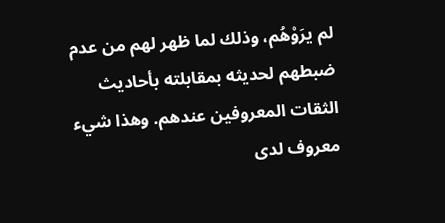لم يرَوْهُم، وذلك لما ظهر لهم من عدم ضبطهم لحديثه بمقابلته بأحاديث الثقات المعروفين عندهم. وهذا شيء معروف لدى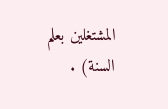المشتغلين بعلم السنة) .